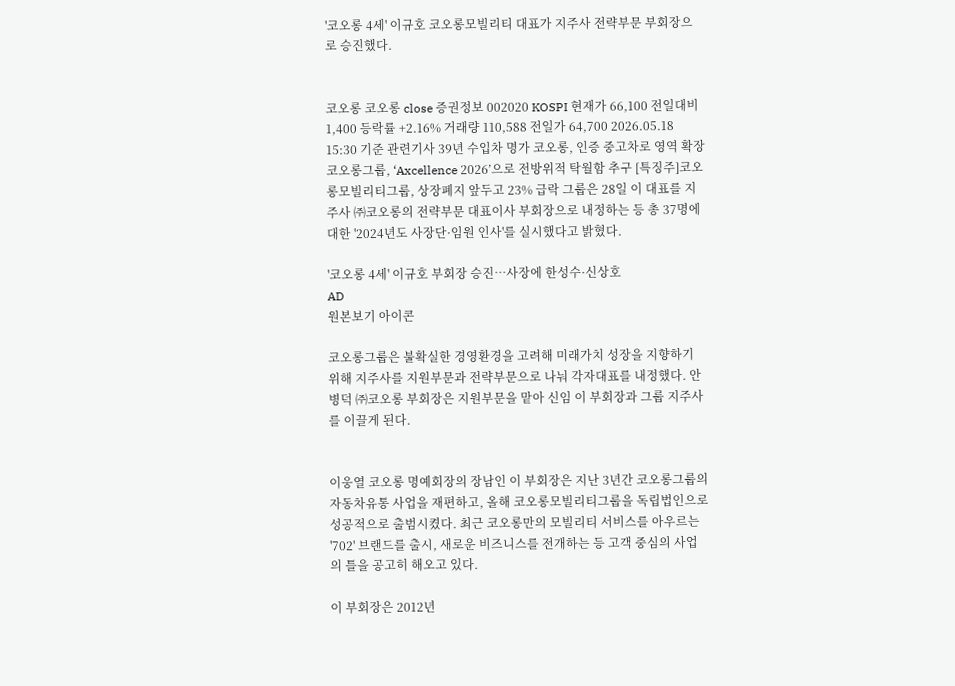'코오롱 4세' 이규호 코오롱모빌리티 대표가 지주사 전략부문 부회장으로 승진했다.


코오롱 코오롱 close 증권정보 002020 KOSPI 현재가 66,100 전일대비 1,400 등락률 +2.16% 거래량 110,588 전일가 64,700 2026.05.18 15:30 기준 관련기사 39년 수입차 명가 코오롱, 인증 중고차로 영역 확장 코오롱그룹, ‘Axcellence 2026’으로 전방위적 탁월함 추구 [특징주]코오롱모빌리티그룹, 상장폐지 앞두고 23% 급락 그룹은 28일 이 대표를 지주사 ㈜코오롱의 전략부문 대표이사 부회장으로 내정하는 등 총 37명에 대한 '2024년도 사장단·임원 인사'를 실시했다고 밝혔다.

'코오롱 4세' 이규호 부회장 승진…사장에 한성수·신상호
AD
원본보기 아이콘

코오롱그룹은 불확실한 경영환경을 고려해 미래가치 성장을 지향하기 위해 지주사를 지원부문과 전략부문으로 나눠 각자대표를 내정했다. 안병덕 ㈜코오롱 부회장은 지원부문을 맡아 신임 이 부회장과 그룹 지주사를 이끌게 된다.


이웅열 코오롱 명예회장의 장남인 이 부회장은 지난 3년간 코오롱그룹의 자동차유통 사업을 재편하고, 올해 코오롱모빌리티그룹을 독립법인으로 성공적으로 출범시켰다. 최근 코오롱만의 모빌리티 서비스를 아우르는 '702' 브랜드를 출시, 새로운 비즈니스를 전개하는 등 고객 중심의 사업의 틀을 공고히 해오고 있다.

이 부회장은 2012년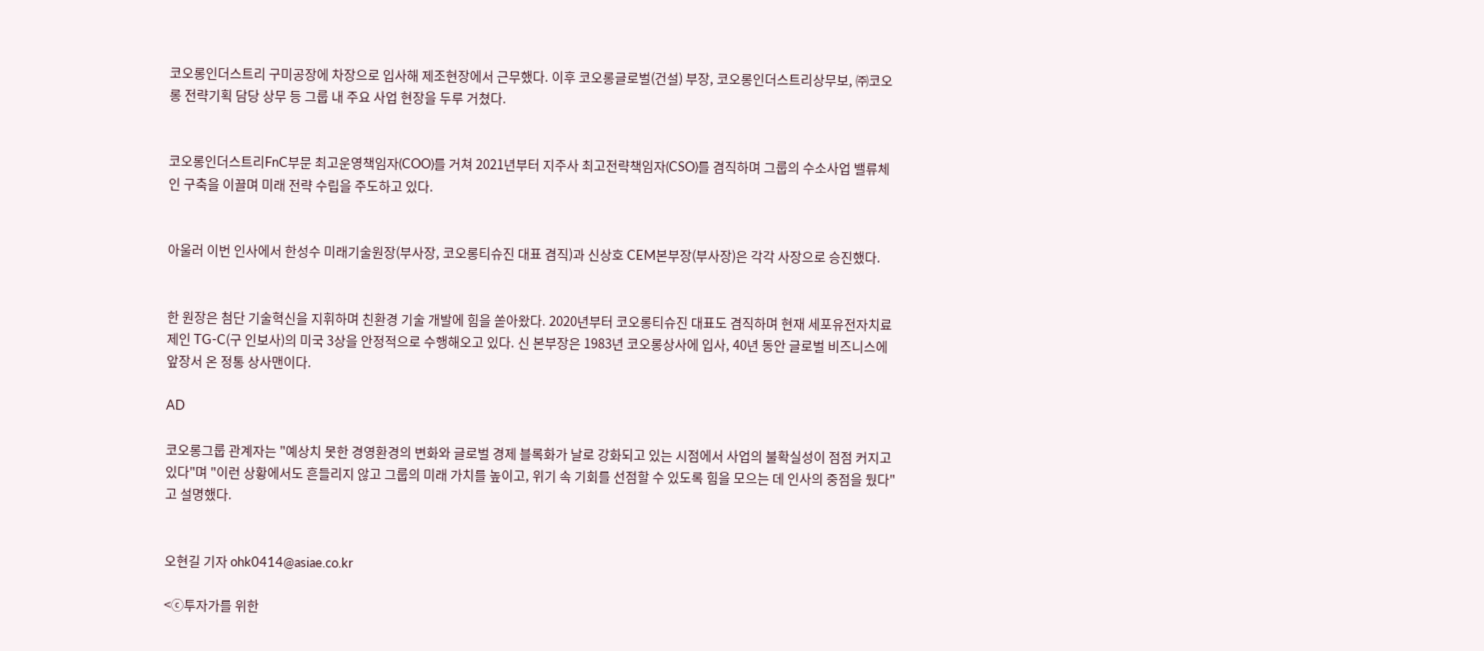코오롱인더스트리 구미공장에 차장으로 입사해 제조현장에서 근무했다. 이후 코오롱글로벌(건설) 부장, 코오롱인더스트리상무보, ㈜코오롱 전략기획 담당 상무 등 그룹 내 주요 사업 현장을 두루 거쳤다.


코오롱인더스트리FnC부문 최고운영책임자(COO)를 거쳐 2021년부터 지주사 최고전략책임자(CSO)를 겸직하며 그룹의 수소사업 밸류체인 구축을 이끌며 미래 전략 수립을 주도하고 있다.


아울러 이번 인사에서 한성수 미래기술원장(부사장, 코오롱티슈진 대표 겸직)과 신상호 CEM본부장(부사장)은 각각 사장으로 승진했다.


한 원장은 첨단 기술혁신을 지휘하며 친환경 기술 개발에 힘을 쏟아왔다. 2020년부터 코오롱티슈진 대표도 겸직하며 현재 세포유전자치료제인 TG-C(구 인보사)의 미국 3상을 안정적으로 수행해오고 있다. 신 본부장은 1983년 코오롱상사에 입사, 40년 동안 글로벌 비즈니스에 앞장서 온 정통 상사맨이다.

AD

코오롱그룹 관계자는 "예상치 못한 경영환경의 변화와 글로벌 경제 블록화가 날로 강화되고 있는 시점에서 사업의 불확실성이 점점 커지고 있다"며 "이런 상황에서도 흔들리지 않고 그룹의 미래 가치를 높이고, 위기 속 기회를 선점할 수 있도록 힘을 모으는 데 인사의 중점을 뒀다"고 설명했다.


오현길 기자 ohk0414@asiae.co.kr

<ⓒ투자가를 위한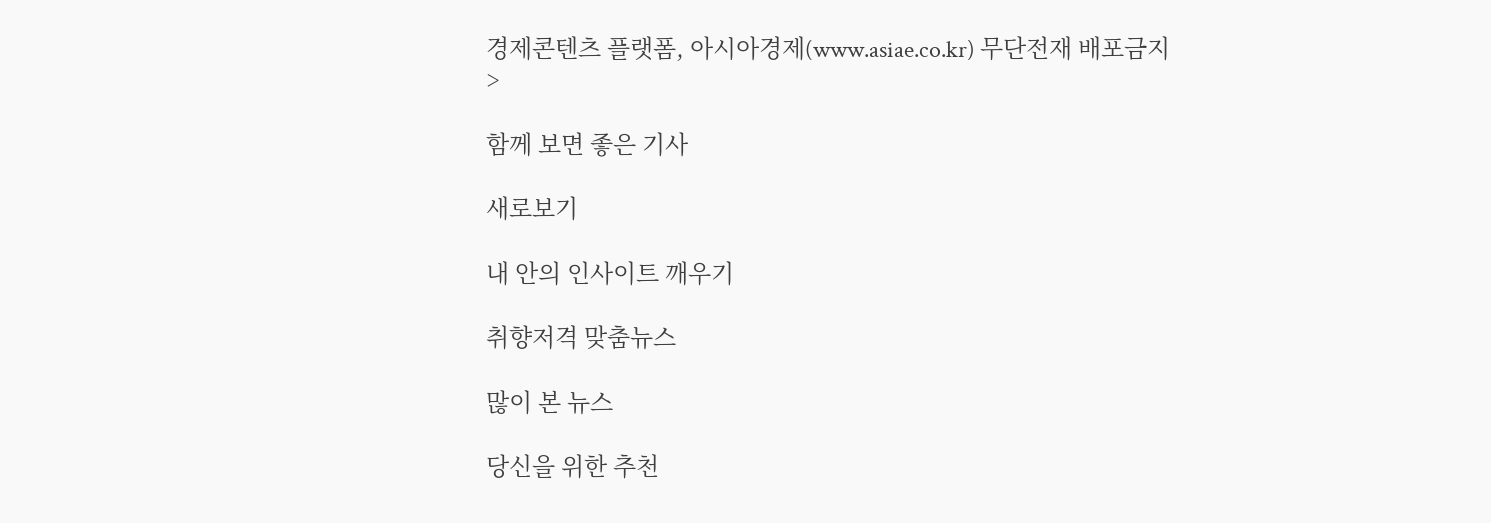경제콘텐츠 플랫폼, 아시아경제(www.asiae.co.kr) 무단전재 배포금지>

함께 보면 좋은 기사

새로보기

내 안의 인사이트 깨우기

취향저격 맞춤뉴스

많이 본 뉴스

당신을 위한 추천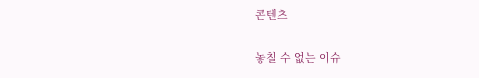콘텐츠

놓칠 수 없는 이슈